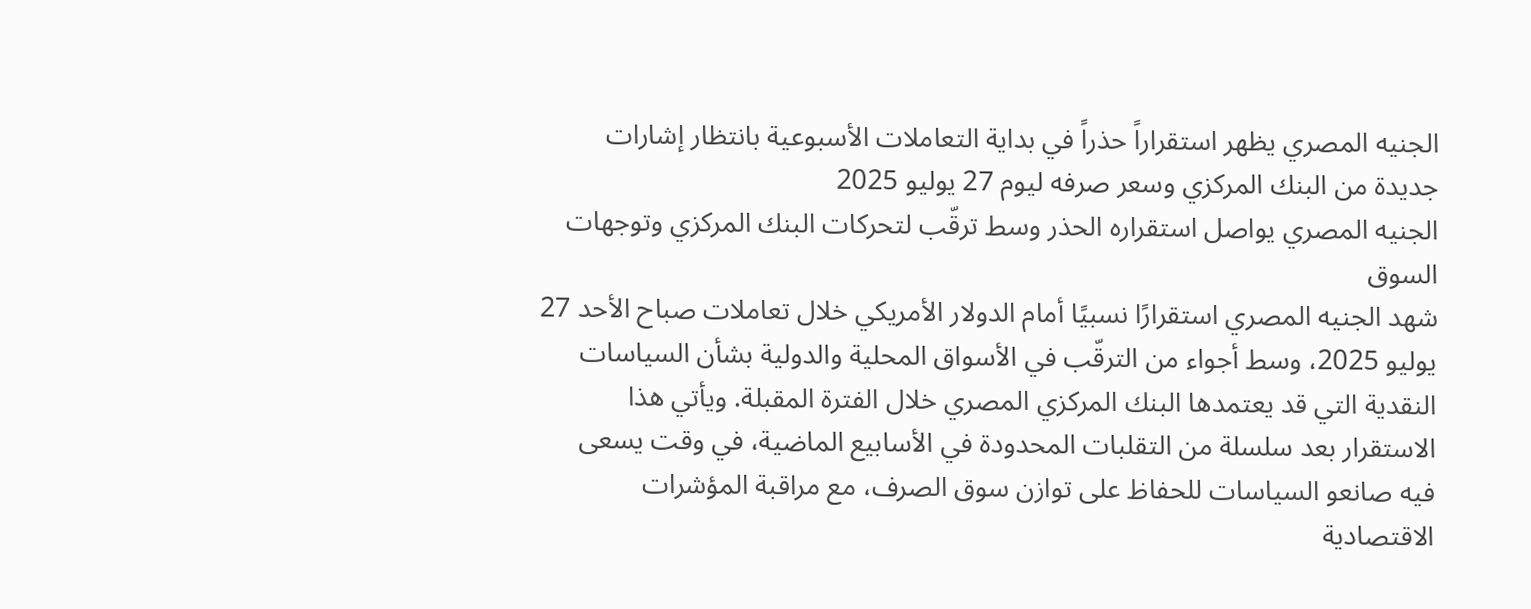الجنيه المصري يظهر استقراراً حذراً في بداية التعاملات الأسبوعية بانتظار إشارات جديدة من البنك المركزي وسعر صرفه ليوم 27 يوليو 2025
الجنيه المصري يواصل استقراره الحذر وسط ترقّب لتحركات البنك المركزي وتوجهات السوق
شهد الجنيه المصري استقرارًا نسبيًا أمام الدولار الأمريكي خلال تعاملات صباح الأحد 27 يوليو 2025، وسط أجواء من الترقّب في الأسواق المحلية والدولية بشأن السياسات النقدية التي قد يعتمدها البنك المركزي المصري خلال الفترة المقبلة. ويأتي هذا الاستقرار بعد سلسلة من التقلبات المحدودة في الأسابيع الماضية، في وقت يسعى فيه صانعو السياسات للحفاظ على توازن سوق الصرف، مع مراقبة المؤشرات الاقتصادية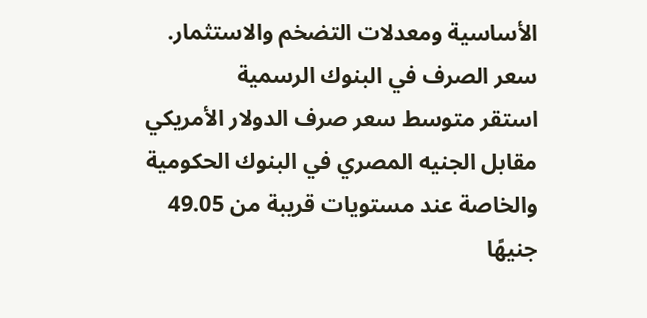الأساسية ومعدلات التضخم والاستثمار.
سعر الصرف في البنوك الرسمية
استقر متوسط سعر صرف الدولار الأمريكي مقابل الجنيه المصري في البنوك الحكومية والخاصة عند مستويات قريبة من 49.05 جنيهًا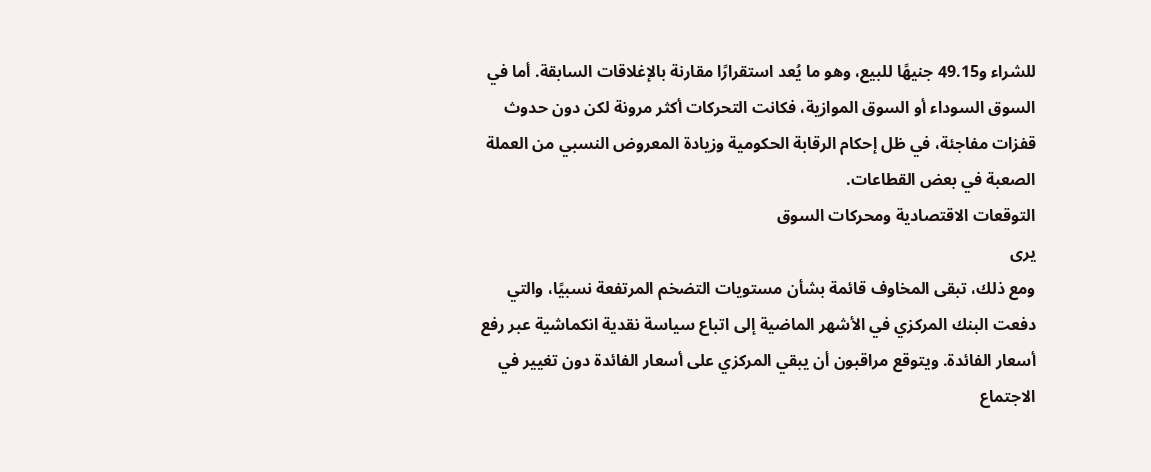للشراء و49.15 جنيهًا للبيع، وهو ما يُعد استقرارًا مقارنة بالإغلاقات السابقة. أما في السوق السوداء أو السوق الموازية، فكانت التحركات أكثر مرونة لكن دون حدوث قفزات مفاجئة، في ظل إحكام الرقابة الحكومية وزيادة المعروض النسبي من العملة الصعبة في بعض القطاعات.
التوقعات الاقتصادية ومحركات السوق
يرى
ومع ذلك، تبقى المخاوف قائمة بشأن مستويات التضخم المرتفعة نسبيًا، والتي دفعت البنك المركزي في الأشهر الماضية إلى اتباع سياسة نقدية انكماشية عبر رفع أسعار الفائدة. ويتوقع مراقبون أن يبقي المركزي على أسعار الفائدة دون تغيير في الاجتماع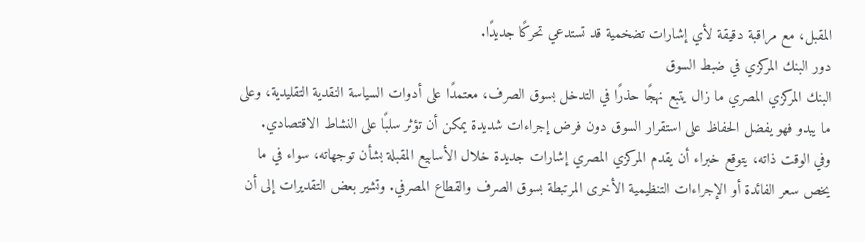المقبل، مع مراقبة دقيقة لأي إشارات تضخمية قد تستدعي تحركًا جديدًا.
دور البنك المركزي في ضبط السوق
البنك المركزي المصري ما زال يتبع نهجًا حذرًا في التدخل بسوق الصرف، معتمدًا على أدوات السياسة النقدية التقليدية، وعلى ما يبدو فهو يفضل الحفاظ على استقرار السوق دون فرض إجراءات شديدة يمكن أن تؤثر سلبًا على النشاط الاقتصادي.
وفي الوقت ذاته، يتوقع خبراء أن يقدم المركزي المصري إشارات جديدة خلال الأسابيع المقبلة بشأن توجهاته، سواء في ما يخص سعر الفائدة أو الإجراءات التنظيمية الأخرى المرتبطة بسوق الصرف والقطاع المصرفي. وتشير بعض التقديرات إلى أن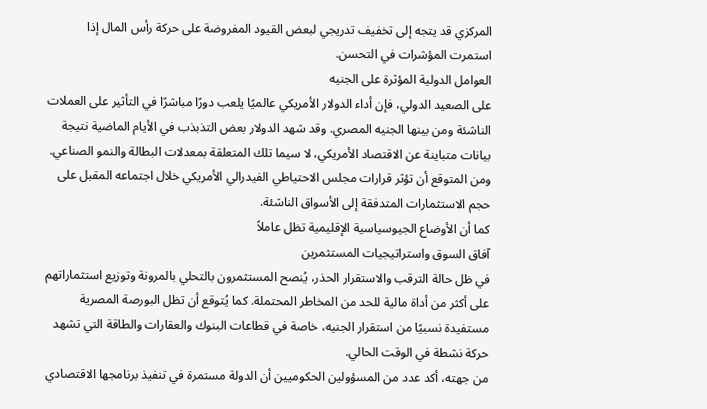المركزي قد يتجه إلى تخفيف تدريجي لبعض القيود المفروضة على حركة رأس المال إذا استمرت المؤشرات في التحسن.
العوامل الدولية المؤثرة على الجنيه
على الصعيد الدولي، فإن أداء الدولار الأمريكي عالميًا يلعب دورًا مباشرًا في التأثير على العملات الناشئة ومن بينها الجنيه المصري. وقد شهد الدولار بعض التذبذب في الأيام الماضية نتيجة بيانات متباينة عن الاقتصاد الأمريكي، لا سيما تلك المتعلقة بمعدلات البطالة والنمو الصناعي. ومن المتوقع أن تؤثر قرارات مجلس الاحتياطي الفيدرالي الأمريكي خلال اجتماعه المقبل على حجم الاستثمارات المتدفقة إلى الأسواق الناشئة.
كما أن الأوضاع الجيوسياسية الإقليمية تظل عاملاً
آفاق السوق واستراتيجيات المستثمرين
في ظل حالة الترقب والاستقرار الحذر، يُنصح المستثمرون بالتحلي بالمرونة وتوزيع استثماراتهم على أكثر من أداة مالية للحد من المخاطر المحتملة. كما يُتوقع أن تظل البورصة المصرية مستفيدة نسبيًا من استقرار الجنيه، خاصة في قطاعات البنوك والعقارات والطاقة التي تشهد حركة نشطة في الوقت الحالي.
من جهته، أكد عدد من المسؤولين الحكوميين أن الدولة مستمرة في تنفيذ برنامجها الاقتصادي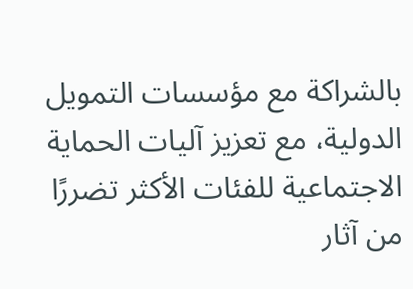بالشراكة مع مؤسسات التمويل الدولية، مع تعزيز آليات الحماية الاجتماعية للفئات الأكثر تضررًا من آثار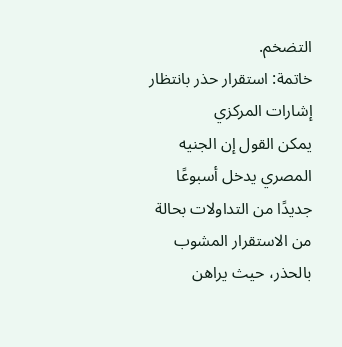التضخم.
خاتمة: استقرار حذر بانتظار إشارات المركزي
يمكن القول إن الجنيه المصري يدخل أسبوعًا جديدًا من التداولات بحالة من الاستقرار المشوب بالحذر، حيث يراهن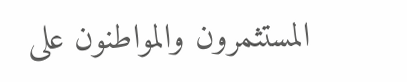المستثمرون والمواطنون على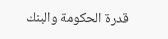قدرة الحكومة والبنك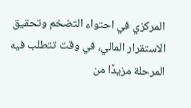المركزي في احتواء التضخم وتحقيق الاستقرار المالي، في وقت تتطلب فيه المرحلة مزيدًا من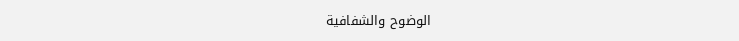الوضوح والشفافية